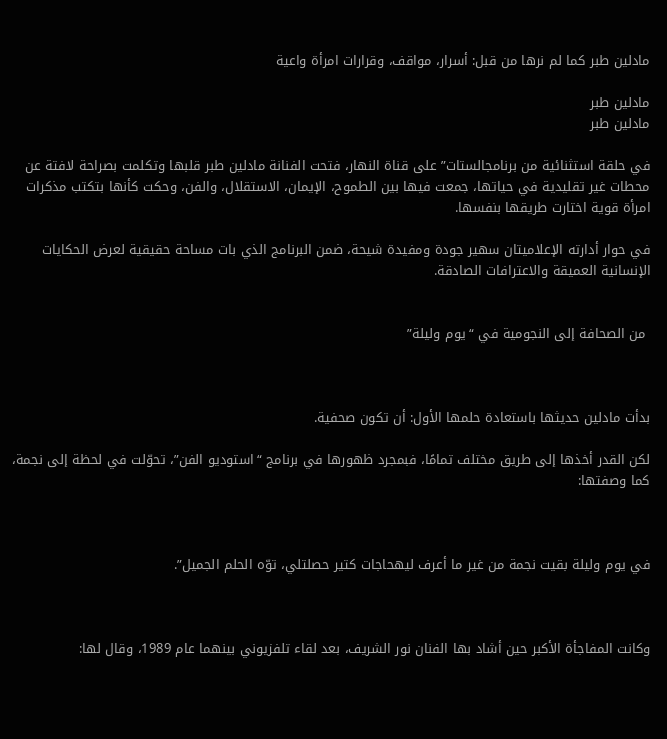مادلين طبر كما لم نرها من قبل: أسرار، مواقف، وقرارات امرأة واعية

مادلين طبر
مادلين طبر

في حلقة استثنائية من برنامجالستات” على قناة النهار، فتحت الفنانة مادلين طبر قلبها وتكلمت بصراحة لافتة عن محطات غير تقليدية في حياتها، جمعت فيها بين الطموح، الإيمان، الاستقلال، والفن، وحكت كأنها بتكتب مذكرات امرأة قوية اختارت طريقها بنفسها.

في حوار أدارته الإعلاميتان سهير جودة ومفيدة شيحة، ضمن البرنامج الذي بات مساحة حقيقية لعرض الحكايات الإنسانية العميقة والاعترافات الصادقة.


 من الصحافة إلى النجومية في “يوم وليلة”



بدأت مادلين حديثها باستعادة حلمها الأول: أن تكون صحفية.

لكن القدر أخذها إلى طريق مختلف تمامًا، فبمجرد ظهورها في برنامج “استوديو الفن”، تحوّلت في لحظة إلى نجمة، كما وصفتها:



في يوم وليلة بقيت نجمة من غير ما أعرف ليهحاجات كتير حصلتلي، توّه الحلم الجميل”.



وكانت المفاجأة الأكبر حين أشاد بها الفنان نور الشريف، بعد لقاء تلفزيوني بينهما عام 1989، وقال لها: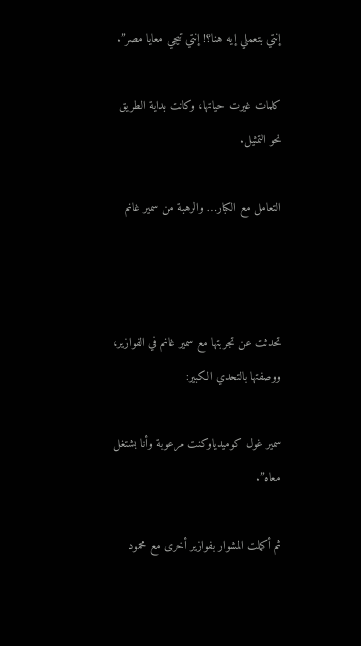إنتي بتعملي إيه هنا؟! إنتي تيجي معايا مصر”.

كلمات غيرت حياتها، وكانت بداية الطريق نحو التمثيل.

التعامل مع الكبار… والرهبة من سمير غانم



تحدثت عن تجربتها مع سمير غانم في الفوازير، ووصفتها بالتحدي الكبير:

سمير غول كوميدياوكنت مرعوبة وأنا بشتغل معاه”.

ثم أكملت المشوار بفوازير أخرى مع محمود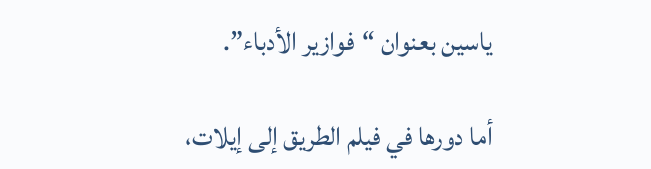ياسين بعنوان “فوازير الأدباء”.

أما دورها في فيلم الطريق إلى إيلات،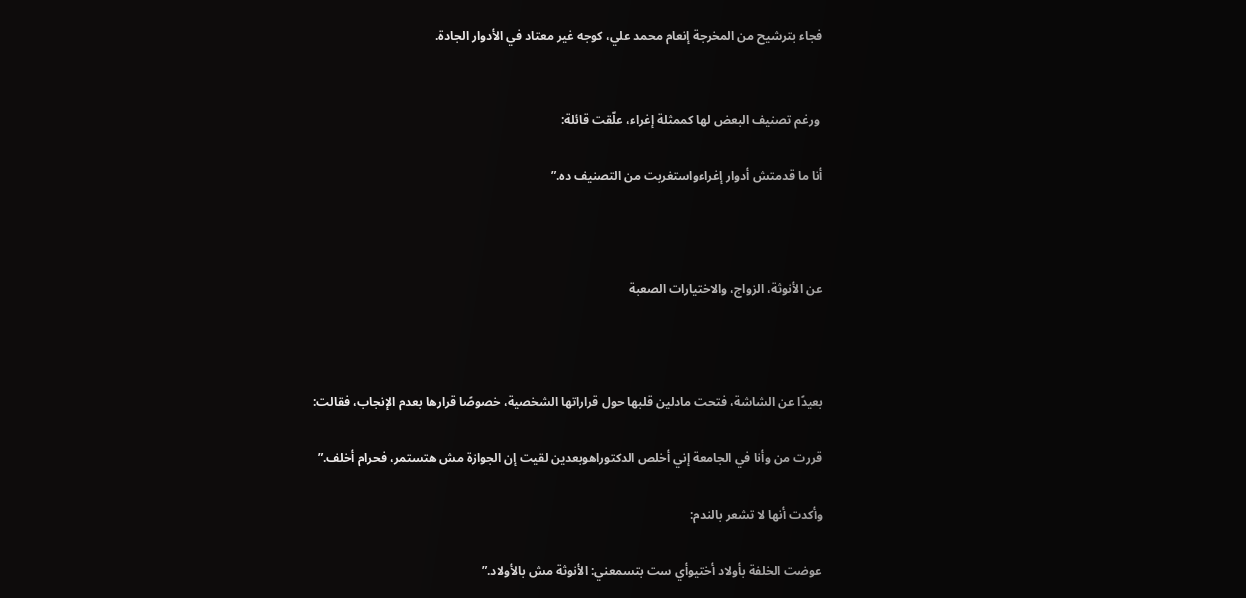فجاء بترشيح من المخرجة إنعام محمد علي، كوجه غير معتاد في الأدوار الجادة.


 ورغم تصنيف البعض لها كممثلة إغراء، علّقت قائلة:

أنا ما قدمتش أدوار إغراءواستغربت من التصنيف ده.”



عن الأنوثة، الزواج، والاختيارات الصعبة



بعيدًا عن الشاشة، فتحت مادلين قلبها حول قراراتها الشخصية، خصوصًا قرارها بعدم الإنجاب، فقالت:

قررت من وأنا في الجامعة إني أخلص الدكتوراهوبعدين لقيت إن الجوازة مش هتستمر، فحرام أخلف.”

وأكدت أنها لا تشعر بالندم:

عوضت الخلفة بأولاد أختيوأي ست بتسمعني: الأنوثة مش بالأولاد.”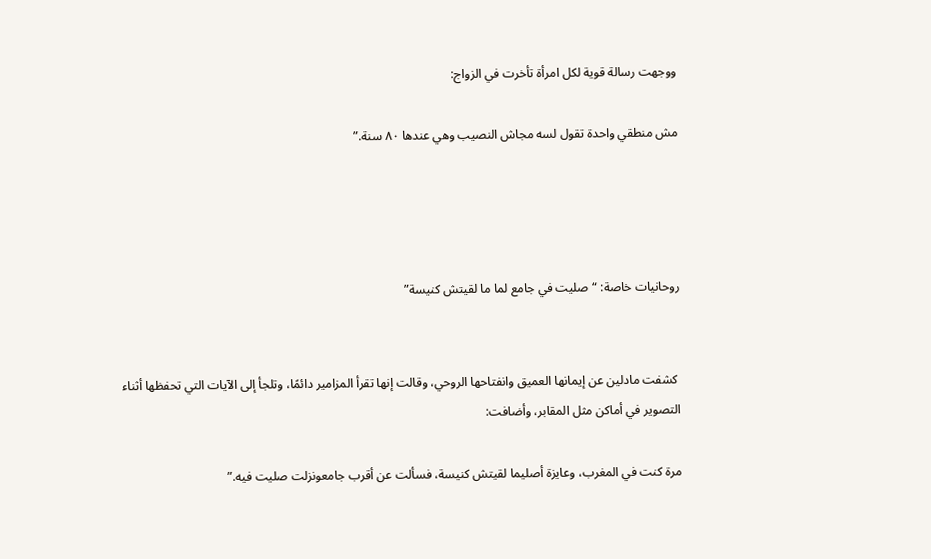ووجهت رسالة قوية لكل امرأة تأخرت في الزواج:

مش منطقي واحدة تقول لسه مجاش النصيب وهي عندها ٨٠ سنة.”




روحانيات خاصة: “صليت في جامع لما ما لقيتش كنيسة”


 كشفت مادلين عن إيمانها العميق وانفتاحها الروحي، وقالت إنها تقرأ المزامير دائمًا، وتلجأ إلى الآيات التي تحفظها أثناء التصوير في أماكن مثل المقابر، وأضافت:

مرة كنت في المغرب، وعايزة أصليما لقيتش كنيسة، فسألت عن أقرب جامعونزلت صليت فيه.”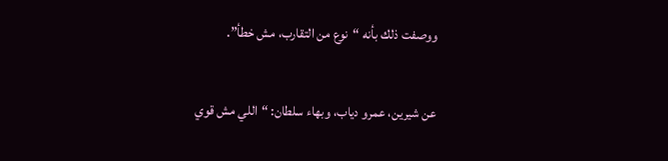ووصفت ذلك بأنه “نوع من التقارب، مش خطأ”.

عن شيرين، عمرو دياب، وبهاء سلطان: “اللي مش قوي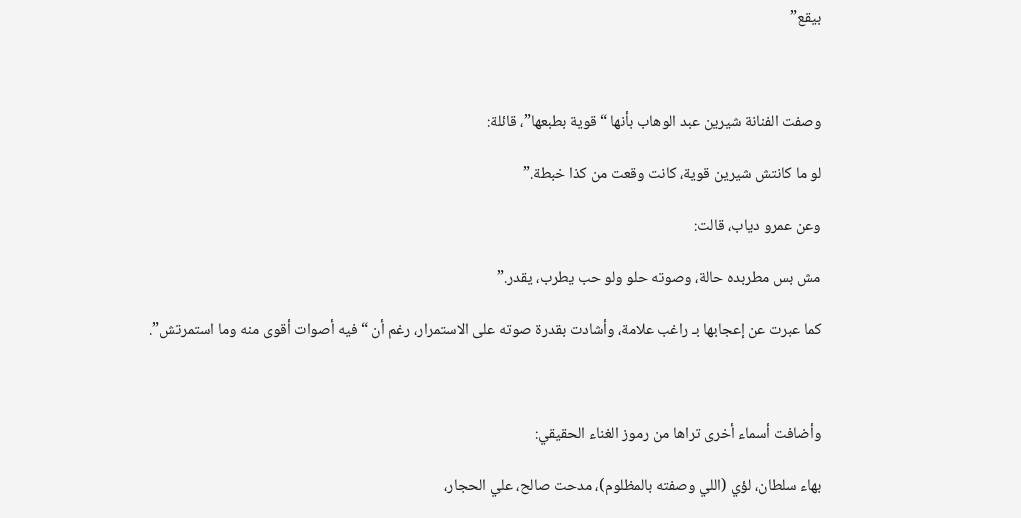بيقع”



وصفت الفنانة شيرين عبد الوهاب بأنها “قوية بطبعها”، قائلة:

لو ما كانتش شيرين قوية، كانت وقعت من كذا خبطة.”

وعن عمرو دياب، قالت:

مش بس مطربده حالة، وصوته حلو ولو حب يطرب، يقدر.”

كما عبرت عن إعجابها بـ راغب علامة، وأشادت بقدرة صوته على الاستمرار، رغم أن “فيه أصوات أقوى منه وما استمرتش”.



وأضافت أسماء أخرى تراها من رموز الغناء الحقيقي:

بهاء سلطان، لؤي (اللي وصفته بالمظلوم)، مدحت صالح، علي الحجار،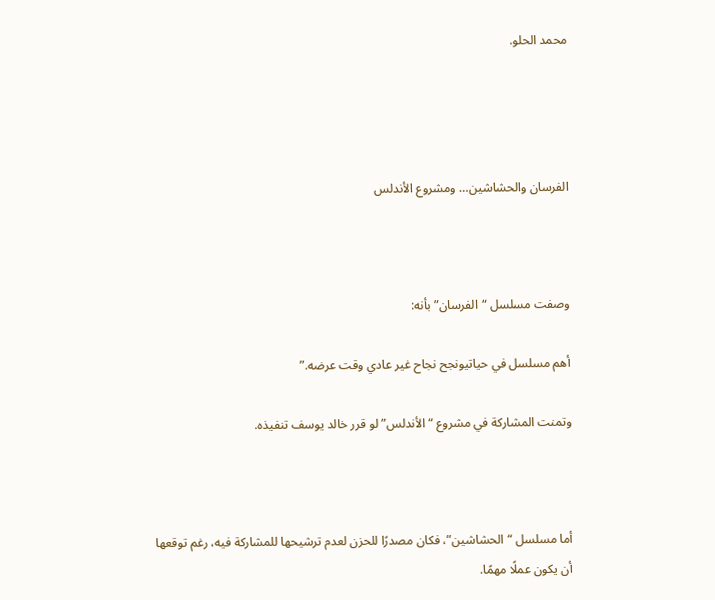محمد الحلو.




الفرسان والحشاشين… ومشروع الأندلس



وصفت مسلسل “الفرسان” بأنه:

أهم مسلسل في حياتيونجح نجاح غير عادي وقت عرضه.”

وتمنت المشاركة في مشروع “الأندلس” لو قرر خالد يوسف تنفيذه.



أما مسلسل “الحشاشين”، فكان مصدرًا للحزن لعدم ترشيحها للمشاركة فيه، رغم توقعها أن يكون عملًا مهمًا.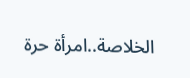الخلاصة..امرأة حرة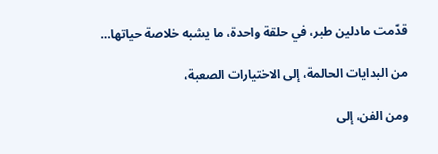قدّمت مادلين طبر، في حلقة واحدة، ما يشبه خلاصة حياتها…

من البدايات الحالمة، إلى الاختيارات الصعبة،

ومن الفن، إلى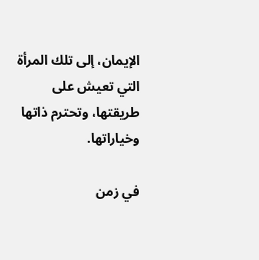الإيمان، إلى تلك المرأة التي تعيش على طريقتها، وتحترم ذاتها وخياراتها.

في زمن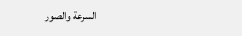السرعة والصور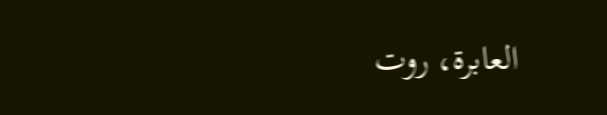العابرة، روت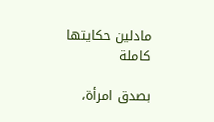مادلين حكايتها كاملة

بصدق امرأة،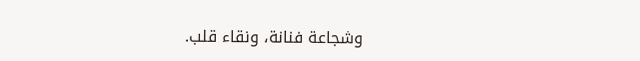وشجاعة فنانة، ونقاء قلب.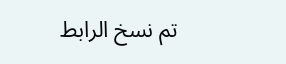تم نسخ الرابط